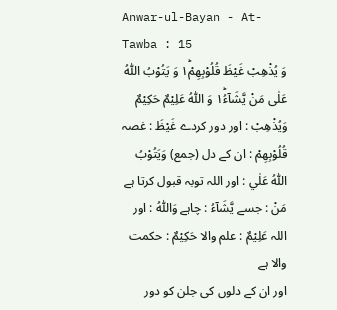Anwar-ul-Bayan - At-Tawba : 15
وَ یُذْهِبْ غَیْظَ قُلُوْبِهِمْ١ؕ وَ یَتُوْبُ اللّٰهُ عَلٰى مَنْ یَّشَآءُ١ؕ وَ اللّٰهُ عَلِیْمٌ حَكِیْمٌ
وَيُذْهِبْ : اور دور کردے غَيْظَ : غصہ قُلُوْبِهِمْ : ان کے دل (جمع) وَيَتُوْبُ اللّٰهُ عَلٰي : اور اللہ توبہ قبول کرتا ہے مَنْ : جسے يَّشَآءُ : چاہے وَاللّٰهُ : اور اللہ عَلِيْمٌ : علم والا حَكِيْمٌ : حکمت والا ہے
اور ان کے دلوں کی جلن کو دور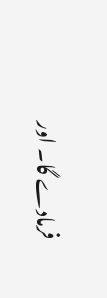فرمادے گا۔ اور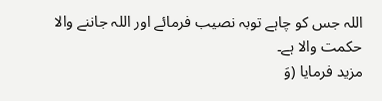اللہ جس کو چاہے توبہ نصیب فرمائے اور اللہ جاننے والا حکمت والا ہے۔
مزید فرمایا (وَ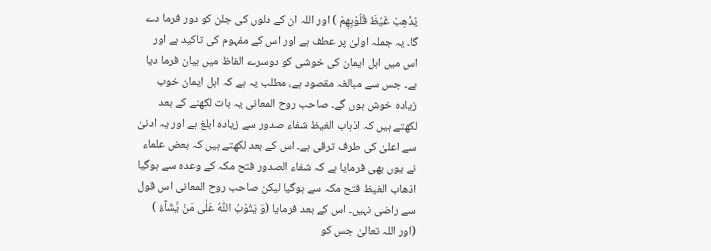یُذْھِبْ غَیْظَ قُلُوْبِھِمْ ) اور اللہ ان کے دلوں کی جلن کو دور فرما دے گا۔ یہ جملہ اولیٰ پر عطف ہے اور اس کے مفہوم کی تاکید ہے اور اس میں اہل ایمان کی خوشی کو دوسرے الفاظ میں بیان فرما دیا ہے۔ جس سے مبالغہ مقصود ہے، مطلب یہ ہے کہ اہل ایمان خوب زیادہ خوش ہوں گے۔ صاحب روح المعانی یہ بات لکھنے کے بعد لکھتے ہیں کہ اذہاب الغیظ شفاء صدور سے زیادہ ابلغ ہے اور یہ ادنیٰ سے اعلیٰ کی طرف ترقی ہے۔ اس کے بعد لکھتے ہیں کہ بعض علماء نے یوں بھی فرمایا ہے کہ شفاء الصدور فتح مکہ کے وعدہ سے ہوگیا اذھاب الغیظ فتح مکہ سے ہوگیا لیکن صاحب روح المعانی اس قول سے راضی نہیں۔ اس کے بعد فرمایا (وَ یَتُوْبُ اللّٰہُ عَلٰی مَنْ یَّشَآءُ ) (اور اللہ تعالیٰ جس کو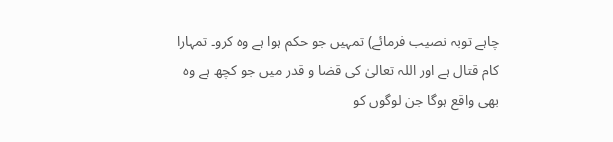چاہے توبہ نصیب فرمائے) تمہیں جو حکم ہوا ہے وہ کرو۔ تمہارا کام قتال ہے اور اللہ تعالیٰ کی قضا و قدر میں جو کچھ ہے وہ بھی واقع ہوگا جن لوگوں کو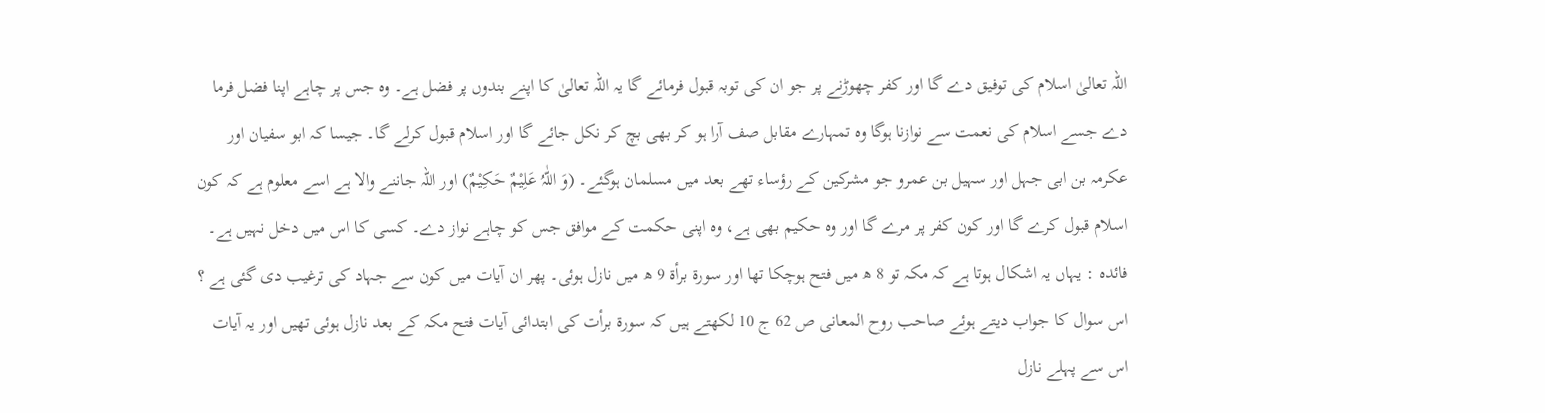اللہ تعالیٰ اسلام کی توفیق دے گا اور کفر چھوڑنے پر جو ان کی توبہ قبول فرمائے گا یہ اللہ تعالیٰ کا اپنے بندوں پر فضل ہے۔ وہ جس پر چاہے اپنا فضل فرما دے جسے اسلام کی نعمت سے نوازنا ہوگا وہ تمہارے مقابل صف آرا ہو کر بھی بچ کر نکل جائے گا اور اسلام قبول کرلے گا۔ جیسا کہ ابو سفیان اور عکرمہ بن ابی جہل اور سہیل بن عمرو جو مشرکین کے رؤساء تھے بعد میں مسلمان ہوگئے۔ (وَ اللّٰہُ عَلِیْمٌ حَکِیْمٌ) اور اللہ جاننے والا ہے اسے معلوم ہے کہ کون اسلام قبول کرے گا اور کون کفر پر مرے گا اور وہ حکیم بھی ہے، وہ اپنی حکمت کے موافق جس کو چاہے نواز دے۔ کسی کا اس میں دخل نہیں ہے۔ فائدہ : یہاں یہ اشکال ہوتا ہے کہ مکہ تو 8 ھ میں فتح ہوچکا تھا اور سورة برأۃ 9 ھ میں نازل ہوئی۔ پھر ان آیات میں کون سے جہاد کی ترغیب دی گئی ہے ؟ اس سوال کا جواب دیتے ہوئے صاحب روح المعانی ص 62 ج 10 لکھتے ہیں کہ سورة برأت کی ابتدائی آیات فتح مکہ کے بعد نازل ہوئی تھیں اور یہ آیات اس سے پہلے نازل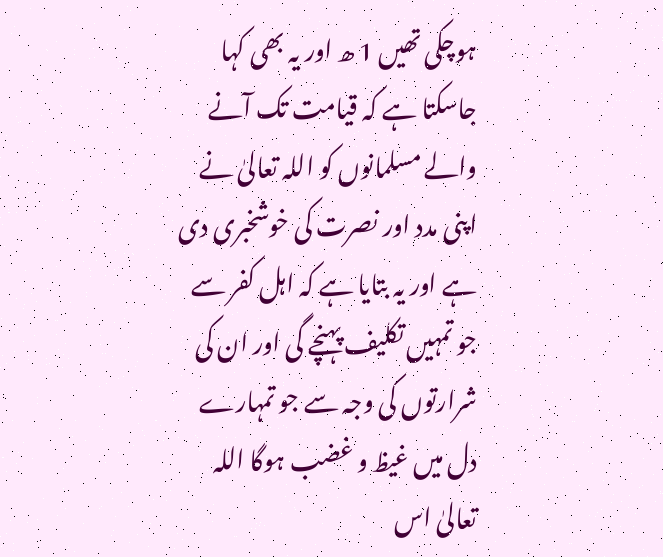ہوچکی تھیں 1 ھ اور یہ بھی کہا جاسکتا ہے کہ قیامت تک آنے والے مسلمانوں کو اللہ تعالیٰ نے اپنی مدد اور نصرت کی خوشخبری دی ہے اور یہ بتایا ہے کہ اہل کفر سے جو تمہیں تکلیف پہنچے گی اور ان کی شرارتوں کی وجہ سے جو تمہارے دل میں غیظ و غضب ہوگا اللہ تعالیٰ اس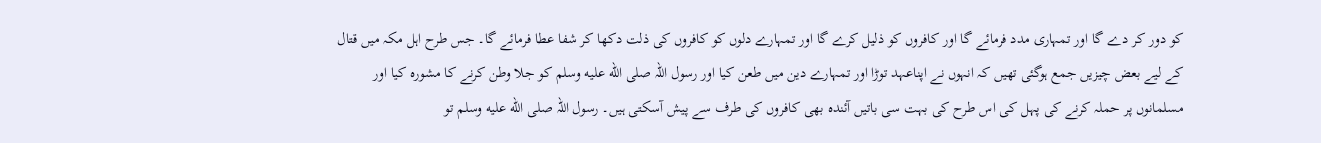کو دور کر دے گا اور تمہاری مدد فرمائے گا اور کافروں کو ذلیل کرے گا اور تمہارے دلوں کو کافروں کی ذلت دکھا کر شفا عطا فرمائے گا۔ جس طرح اہل مکہ میں قتال کے لیے بعض چیزیں جمع ہوگئی تھیں کہ انہوں نے اپناعہد توڑا اور تمہارے دین میں طعن کیا اور رسول اللہ صلى الله عليه وسلم کو جلا وطن کرنے کا مشورہ کیا اور مسلمانوں پر حملہ کرنے کی پہل کی اس طرح کی بہت سی باتیں آئندہ بھی کافروں کی طرف سے پیش آسکتی ہیں۔ رسول اللہ صلى الله عليه وسلم تو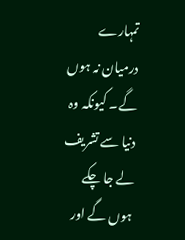تمہارے درمیان نہ ہوں گے۔ کیونکہ وہ دنیا سے تشریف لے جا چکے ہوں گے اور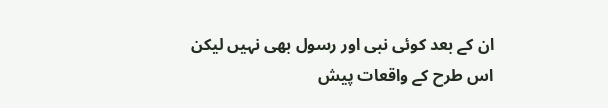ان کے بعد کوئی نبی اور رسول بھی نہیں لیکن اس طرح کے واقعات پیش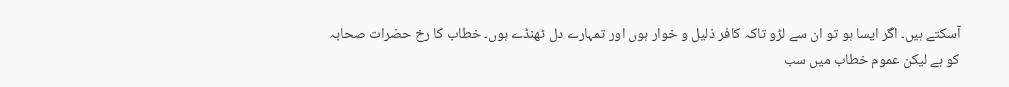آسکتے ہیں۔ اگر ایسا ہو تو ان سے لڑو تاکہ کافر ذلیل و خوار ہوں اور تمہارے دل ٹھنڈے ہوں۔ خطاب کا رخ حضرات صحابہ کو ہے لیکن عموم خطاب میں سب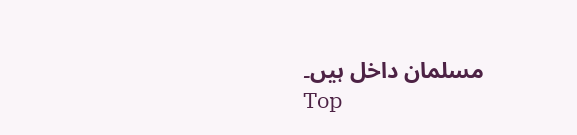مسلمان داخل ہیں۔
Top